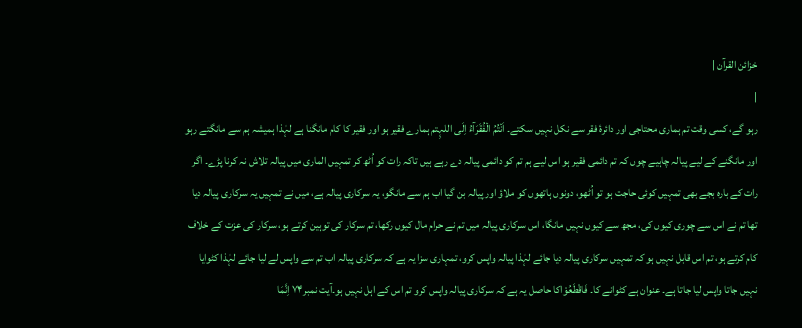خزائن القرآن |
|
رہو گے، کسی وقت تم ہماری محتاجی اور دائرۂ فقر سے نکل نہیں سکتے۔ اَنۡتُمُ الۡفُقَرَآءُ اِلَی اللہِتم ہمارے فقیر ہو اور فقیر کا کام مانگنا ہے لہٰذا ہمیشہ ہم سے مانگتے رہو اور مانگنے کے لیے پیالہ چاہیے چوں کہ تم دائمی فقیر ہو اس لیے ہم تم کو دائمی پیالہ دے رہے ہیں تاکہ رات کو اُٹھ کر تمہیں الماری میں پیالہ تلاش نہ کرنا پڑے۔ اگر رات کے بارہ بجے بھی تمہیں کوئی حاجت ہو تو اُٹھو، دونوں ہاتھوں کو ملاؤ اور پیالہ بن گیا اب ہم سے مانگو، یہ سرکاری پیالہ ہے، میں نے تمہیں یہ سرکاری پیالہ دیا تھا تم نے اس سے چوری کیوں کی، مجھ سے کیوں نہیں مانگا، اس سرکاری پیالہ میں تم نے حرام مال کیوں رکھا، تم سرکار کی توہین کرتے ہو، سرکار کی عزت کے خلاف کام کرتے ہو، تم اس قابل نہیں ہو کہ تمہیں سرکاری پیالہ دیا جائے لہٰذا پیالہ واپس کرو، تمہاری سزا یہ ہے کہ سرکاری پیالہ اب تم سے واپس لے لیا جائے لہٰذا کٹوایا نہیں جاتا واپس لیا جاتا ہے۔ عنوان ہے کٹوانے کا۔ فَاقْطَعُوْاکا حاصل یہ ہے کہ سرکاری پیالہ واپس کرو تم اس کے اہل نہیں ہو۔آیت نمبر۷۴ اِنَّمَا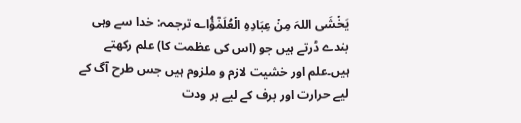یَخۡشَی اللہَ مِنۡ عِبَادِہِ الۡعُلَمٰٓؤُا؎ ترجمہ: خدا سے وہی بندے ڈرتے ہیں جو (اس کی عظمت کا) علم رکھتے ہیں۔علم اور خشیت لازم و ملزوم ہیں جس طرح آگ کے لیے حرارت اور برف کے لیے بر ودت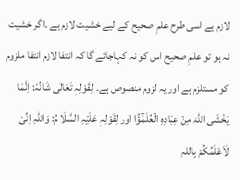لازم ہے اسی طرح علمِ صحیح کے لیے خشیت لازم ہے ۔اگر خشیت نہ ہو تو علمِ صحیح اس کو نہ کہاجائے گا کہ انتفا لازم انتفا ملزوم کو مستلزم ہے اور یہ لزوم منصوص ہے۔ لِقَوْلِہٖ تَعَالٰی شَانُہٗ: اِنَّمَا یَخۡشَی اللہَ مِنۡ عِبَادِہِ الۡعُلَمٰٓؤُا اور لِقَوْلِہٖ عَلَیْہِ السَّلَا مُ: وَاللہِ اِنِّیْ لَاَعْلَمُکُمْ بِاللہِ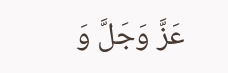عَزَّ وَجَلَّ وَ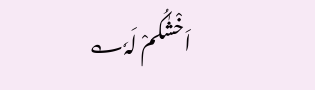اَخْشٰکُمْ لَہٗ؎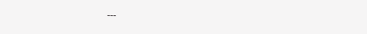---